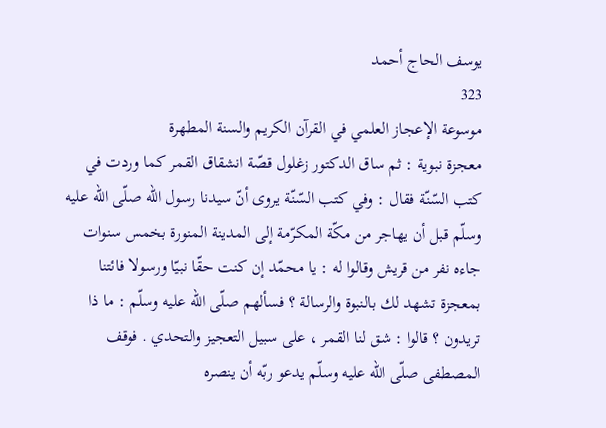يوسف الحاج أحمد
323
موسوعة الإعجاز العلمي في القرآن الكريم والسنة المطهرة
معجزة نبوية : ثم ساق الدكتور زغلول قصّة انشقاق القمر كما وردت في كتب السّنّة فقال : وفي كتب السّنّة يروى أنّ سيدنا رسول اللّه صلّى اللّه عليه وسلّم قبل أن يهاجر من مكّة المكرّمة إلى المدينة المنورة بخمس سنوات جاءه نفر من قريش وقالوا له : يا محمّد إن كنت حقّا نبيّا ورسولا فائتنا بمعجزة تشهد لك بالنبوة والرسالة ؟ فسألهم صلّى اللّه عليه وسلّم : ما ذا تريدون ؟ قالوا : شق لنا القمر ، على سبيل التعجيز والتحدي . فوقف المصطفى صلّى اللّه عليه وسلّم يدعو ربّه أن ينصره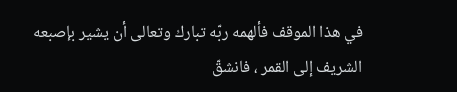في هذا الموقف فألهمه ربّه تبارك وتعالى أن يشير بإصبعه الشريف إلى القمر ، فانشقّ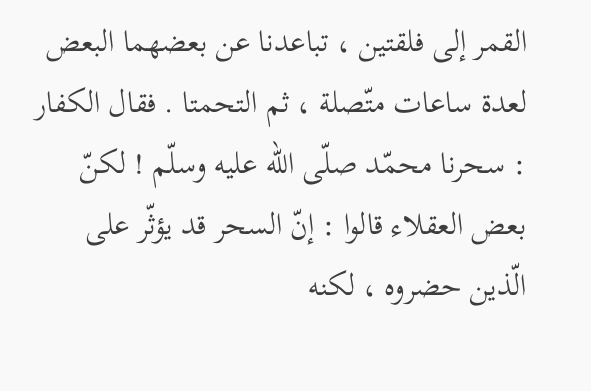القمر إلى فلقتين ، تباعدنا عن بعضهما البعض لعدة ساعات متّصلة ، ثم التحمتا . فقال الكفار : سحرنا محمّد صلّى اللّه عليه وسلّم ! لكنّ بعض العقلاء قالوا : إنّ السحر قد يؤثّر على الّذين حضروه ، لكنه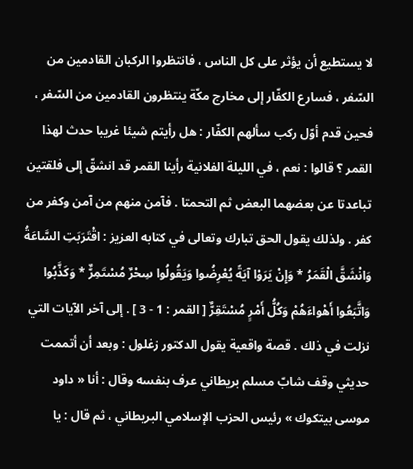لا يستطيع أن يؤثر على كل الناس ، فانتظروا الركبان القادمين من السّفر ، فسارع الكفّار إلى مخارج مكّة ينتظرون القادمين من السّفر ، فحين قدم أوّل ركب سألهم الكفّار : هل رأيتم شيئا غريبا حدث لهذا القمر ؟ قالوا : نعم ، في الليلة الفلانية رأينا القمر قد انشقّ إلى فلقتين تباعدتا عن بعضهما البعض ثم التحمتا . فآمن منهم من آمن وكفر من كفر . ولذلك يقول الحق تبارك وتعالى في كتابه العزيز : اقْتَرَبَتِ السَّاعَةُ وَانْشَقَّ الْقَمَرُ * وَإِنْ يَرَوْا آيَةً يُعْرِضُوا وَيَقُولُوا سِحْرٌ مُسْتَمِرٌّ * وَكَذَّبُوا وَاتَّبَعُوا أَهْواءَهُمْ وَكُلُّ أَمْرٍ مُسْتَقِرٌّ [ القمر : 1 - 3 ] . إلى آخر الآيات التي نزلت في ذلك . قصة واقعية يقول الدكتور زغلول : وبعد أن أتممت حديثي وقف شابّ مسلم بريطاني عرف بنفسه وقال : أنا « داود موسى بيتكوك » رئيس الحزب الإسلامي البريطاني ، ثم قال : يا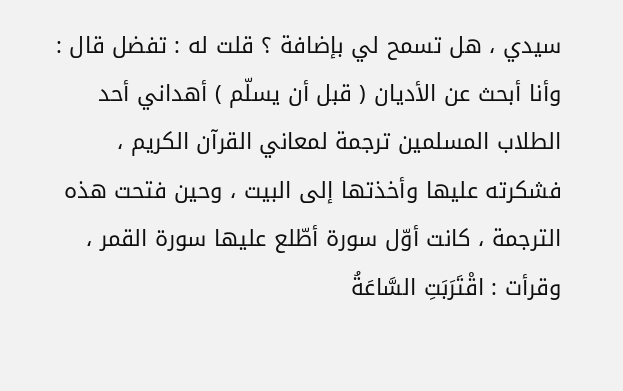سيدي ، هل تسمح لي بإضافة ؟ قلت له : تفضل قال : وأنا أبحث عن الأديان ( قبل أن يسلّم ) أهداني أحد الطلاب المسلمين ترجمة لمعاني القرآن الكريم ، فشكرته عليها وأخذتها إلى البيت ، وحين فتحت هذه الترجمة ، كانت أوّل سورة أطّلع عليها سورة القمر ، وقرأت : اقْتَرَبَتِ السَّاعَةُ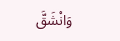وَانْشَقَّ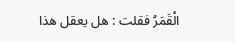الْقَمَرُ فقلت : هل يعقل هذا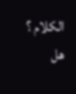الكلام ؟ هل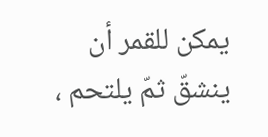يمكن للقمر أن ينشقّ ثمّ يلتحم ،